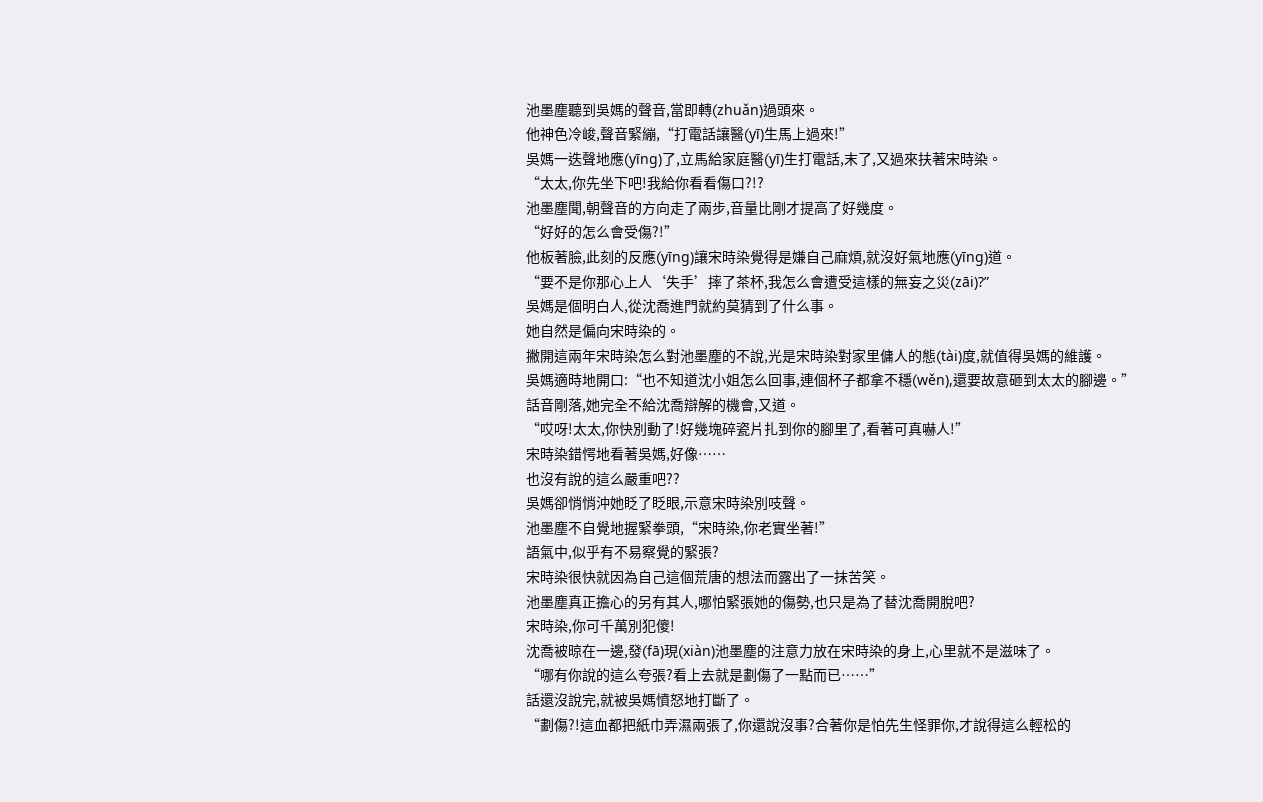池墨塵聽到吳媽的聲音,當即轉(zhuǎn)過頭來。
他神色冷峻,聲音緊繃,“打電話讓醫(yī)生馬上過來!”
吳媽一迭聲地應(yīng)了,立馬給家庭醫(yī)生打電話,末了,又過來扶著宋時染。
“太太,你先坐下吧!我給你看看傷口?!?
池墨塵聞,朝聲音的方向走了兩步,音量比剛才提高了好幾度。
“好好的怎么會受傷?!”
他板著臉,此刻的反應(yīng)讓宋時染覺得是嫌自己麻煩,就沒好氣地應(yīng)道。
“要不是你那心上人‘失手’摔了茶杯,我怎么會遭受這樣的無妄之災(zāi)?”
吳媽是個明白人,從沈喬進門就約莫猜到了什么事。
她自然是偏向宋時染的。
撇開這兩年宋時染怎么對池墨塵的不說,光是宋時染對家里傭人的態(tài)度,就值得吳媽的維護。
吳媽適時地開口:“也不知道沈小姐怎么回事,連個杯子都拿不穩(wěn),還要故意砸到太太的腳邊。”
話音剛落,她完全不給沈喬辯解的機會,又道。
“哎呀!太太,你快別動了!好幾塊碎瓷片扎到你的腳里了,看著可真嚇人!”
宋時染錯愕地看著吳媽,好像……
也沒有說的這么嚴重吧??
吳媽卻悄悄沖她眨了眨眼,示意宋時染別吱聲。
池墨塵不自覺地握緊拳頭,“宋時染,你老實坐著!”
語氣中,似乎有不易察覺的緊張?
宋時染很快就因為自己這個荒唐的想法而露出了一抹苦笑。
池墨塵真正擔心的另有其人,哪怕緊張她的傷勢,也只是為了替沈喬開脫吧?
宋時染,你可千萬別犯傻!
沈喬被晾在一邊,發(fā)現(xiàn)池墨塵的注意力放在宋時染的身上,心里就不是滋味了。
“哪有你說的這么夸張?看上去就是劃傷了一點而已……”
話還沒說完,就被吳媽憤怒地打斷了。
“劃傷?!這血都把紙巾弄濕兩張了,你還說沒事?合著你是怕先生怪罪你,才說得這么輕松的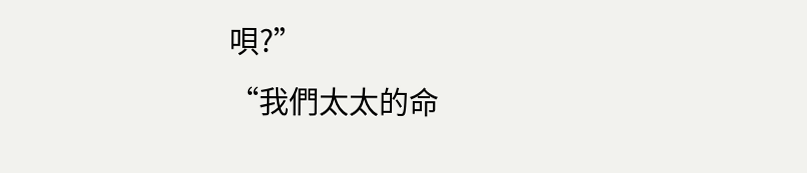唄?”
“我們太太的命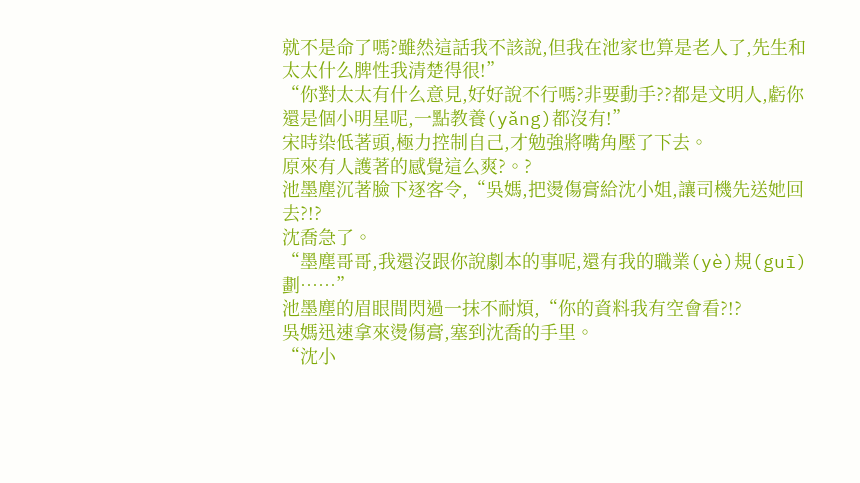就不是命了嗎?雖然這話我不該說,但我在池家也算是老人了,先生和太太什么脾性我清楚得很!”
“你對太太有什么意見,好好說不行嗎?非要動手??都是文明人,虧你還是個小明星呢,一點教養(yǎng)都沒有!”
宋時染低著頭,極力控制自己,才勉強將嘴角壓了下去。
原來有人護著的感覺這么爽?。?
池墨塵沉著臉下逐客令,“吳媽,把燙傷膏給沈小姐,讓司機先送她回去?!?
沈喬急了。
“墨塵哥哥,我還沒跟你說劇本的事呢,還有我的職業(yè)規(guī)劃……”
池墨塵的眉眼間閃過一抹不耐煩,“你的資料我有空會看?!?
吳媽迅速拿來燙傷膏,塞到沈喬的手里。
“沈小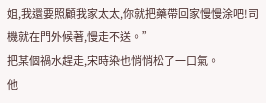姐,我還要照顧我家太太,你就把藥帶回家慢慢涂吧!司機就在門外候著,慢走不送。”
把某個禍水趕走,宋時染也悄悄松了一口氣。
他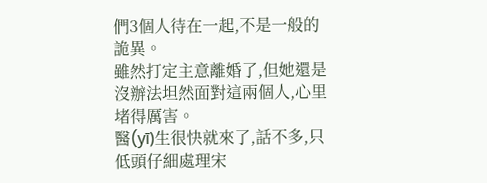們3個人待在一起,不是一般的詭異。
雖然打定主意離婚了,但她還是沒辦法坦然面對這兩個人,心里堵得厲害。
醫(yī)生很快就來了,話不多,只低頭仔細處理宋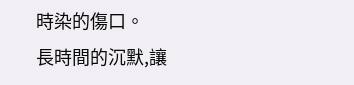時染的傷口。
長時間的沉默,讓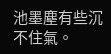池墨塵有些沉不住氣。